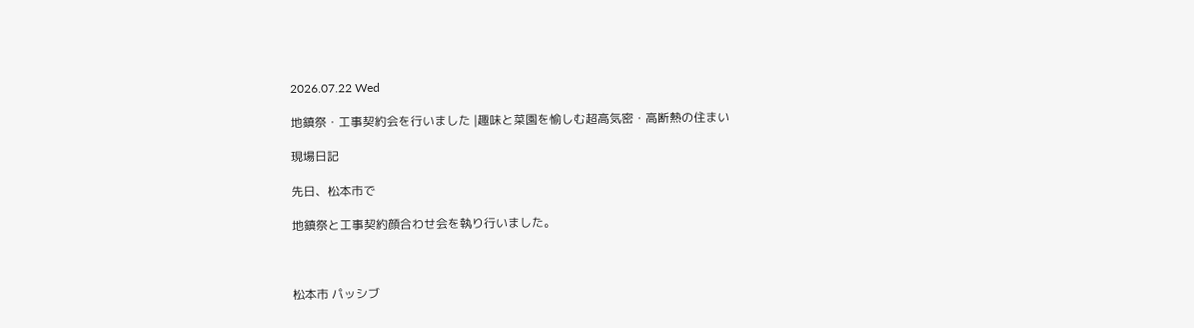2026.07.22 Wed

地鎮祭・工事契約会を行いました |趣味と菜園を愉しむ超高気密・高断熱の住まい

現場日記

先日、松本市で

地鎮祭と工事契約顔合わせ会を執り行いました。



松本市 パッシブ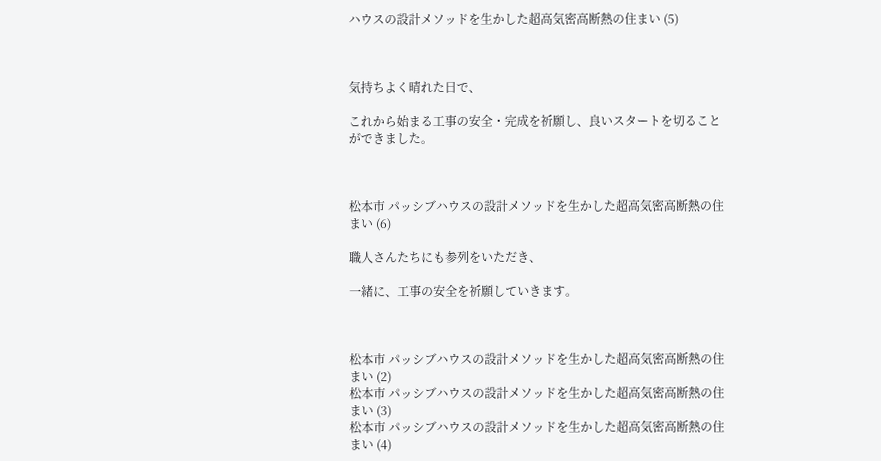ハウスの設計メソッドを生かした超高気密高断熱の住まい (5)



気持ちよく晴れた日で、

これから始まる工事の安全・完成を祈願し、良いスタートを切ることができました。



松本市 パッシブハウスの設計メソッドを生かした超高気密高断熱の住まい (6)

職人さんたちにも参列をいただき、

一緒に、工事の安全を祈願していきます。



松本市 パッシブハウスの設計メソッドを生かした超高気密高断熱の住まい (2)
松本市 パッシブハウスの設計メソッドを生かした超高気密高断熱の住まい (3)
松本市 パッシブハウスの設計メソッドを生かした超高気密高断熱の住まい (4)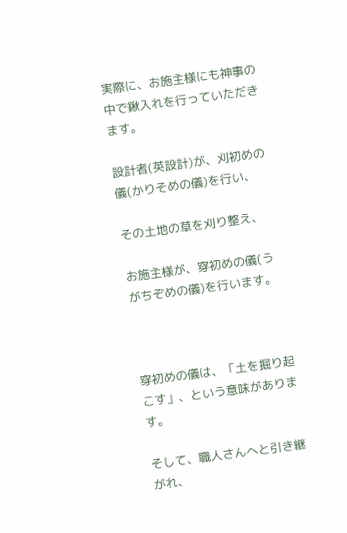実際に、お施主様にも神事の中で鍬入れを行っていただきます。

設計者(英設計)が、刈初めの儀(かりそめの儀)を行い、

その土地の草を刈り整え、

お施主様が、穿初めの儀(うがちぞめの儀)を行います。



穿初めの儀は、「土を掘り起こす」、という意味があります。

そして、職人さんへと引き継がれ、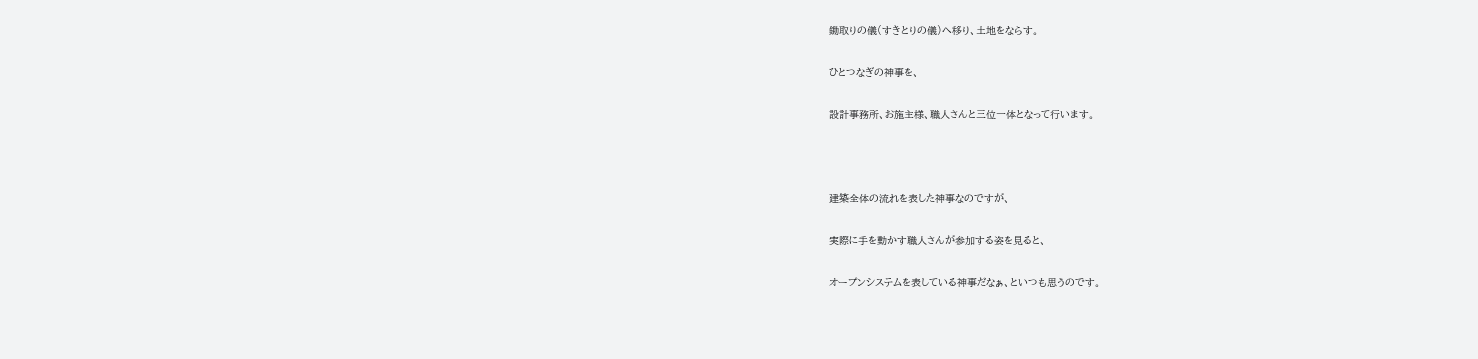鋤取りの儀(すきとりの儀)へ移り、土地をならす。

ひとつなぎの神事を、

設計事務所、お施主様、職人さんと三位一体となって行います。



建築全体の流れを表した神事なのですが、

実際に手を動かす職人さんが参加する姿を見ると、

オープンシステムを表している神事だなぁ、といつも思うのです。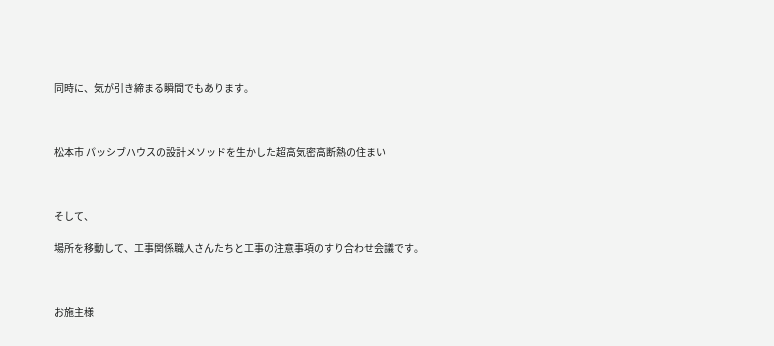同時に、気が引き締まる瞬間でもあります。



松本市 パッシブハウスの設計メソッドを生かした超高気密高断熱の住まい



そして、

場所を移動して、工事関係職人さんたちと工事の注意事項のすり合わせ会議です。



お施主様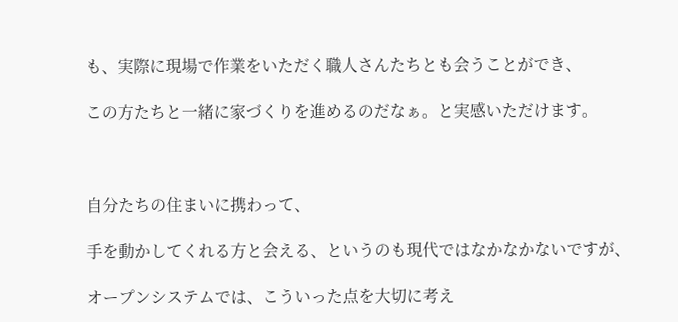も、実際に現場で作業をいただく職人さんたちとも会うことができ、

この方たちと一緒に家づくりを進めるのだなぁ。と実感いただけます。



自分たちの住まいに携わって、

手を動かしてくれる方と会える、というのも現代ではなかなかないですが、

オープンシステムでは、こういった点を大切に考え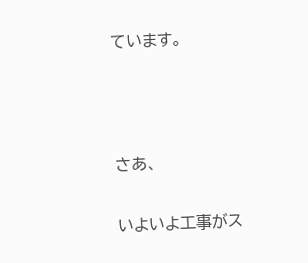ています。



さあ、

いよいよ工事がス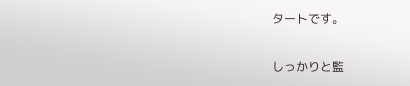タートです。

しっかりと監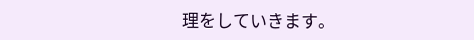理をしていきます。